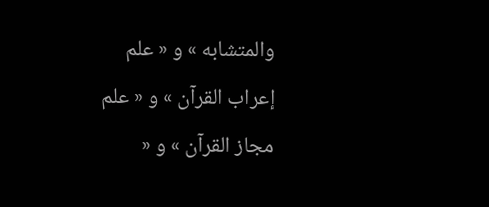والمتشابه » و « علم إعراب القرآن » و « علم مجاز القرآن » و «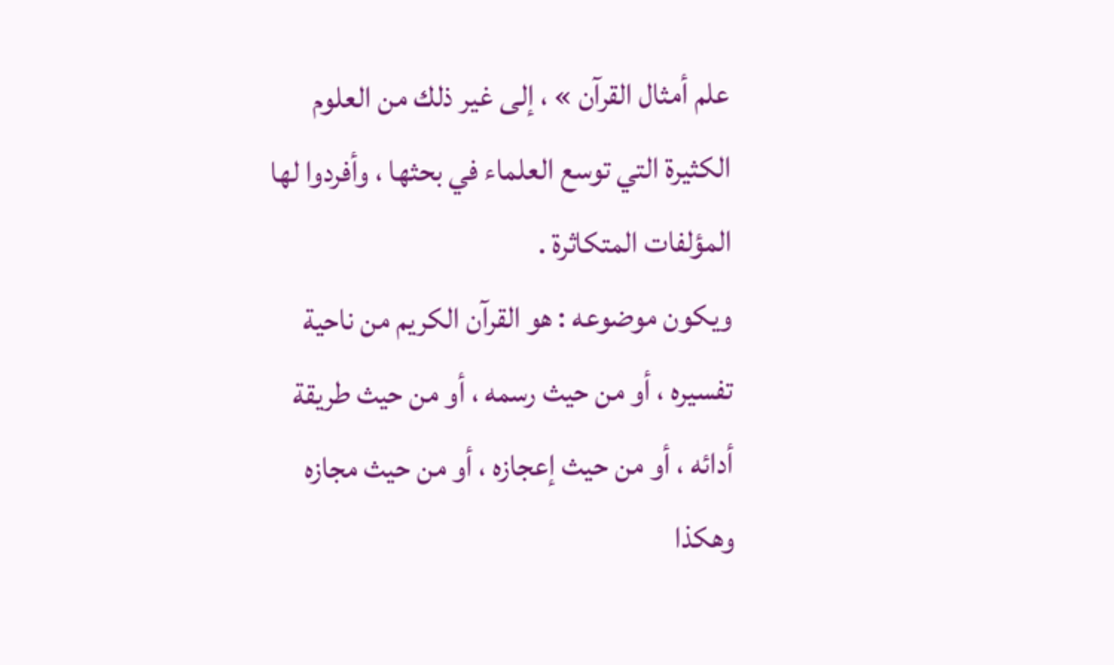علم أمثال القرآن » ، إلى غير ذلك من العلوم الكثيرة التي توسع العلماء في بحثها ، وأفردوا لها المؤلفات المتكاثرة .
ويكون موضوعه : هو القرآن الكريم من ناحية تفسيره ، أو من حيث رسمه ، أو من حيث طريقة أدائه ، أو من حيث إعجازه ، أو من حيث مجازه وهكذا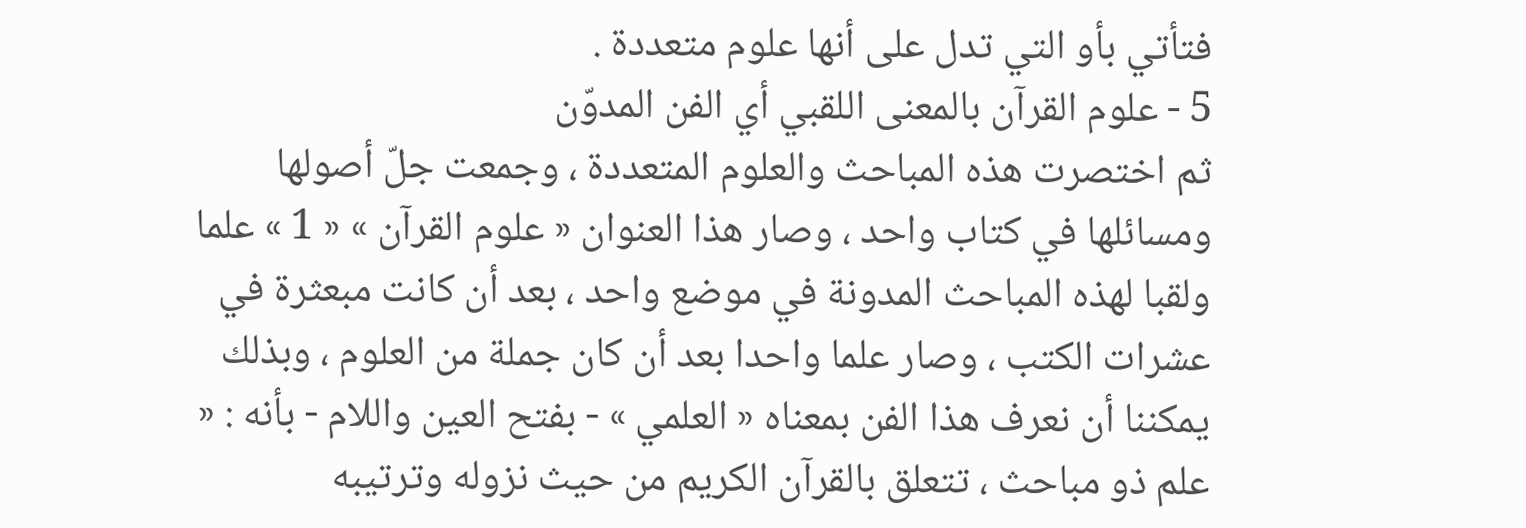فتأتي بأو التي تدل على أنها علوم متعددة .
5 - علوم القرآن بالمعنى اللقبي أي الفن المدوّن
ثم اختصرت هذه المباحث والعلوم المتعددة ، وجمعت جلّ أصولها ومسائلها في كتاب واحد ، وصار هذا العنوان « علوم القرآن » « 1 » علما ولقبا لهذه المباحث المدونة في موضع واحد ، بعد أن كانت مبعثرة في عشرات الكتب ، وصار علما واحدا بعد أن كان جملة من العلوم ، وبذلك يمكننا أن نعرف هذا الفن بمعناه « العلمي » - بفتح العين واللام - بأنه : « علم ذو مباحث ، تتعلق بالقرآن الكريم من حيث نزوله وترتيبه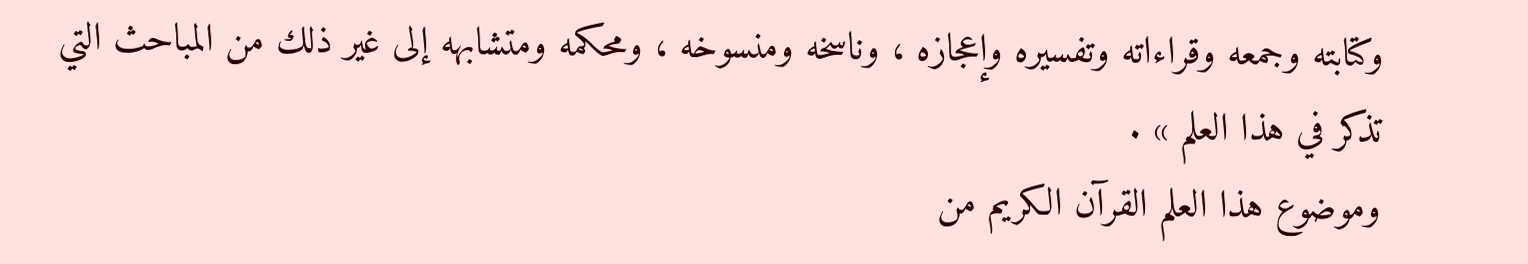وكتابته وجمعه وقراءاته وتفسيره وإعجازه ، وناسخه ومنسوخه ، ومحكمه ومتشابهه إلى غير ذلك من المباحث التي تذكر في هذا العلم » .
وموضوع هذا العلم القرآن الكريم من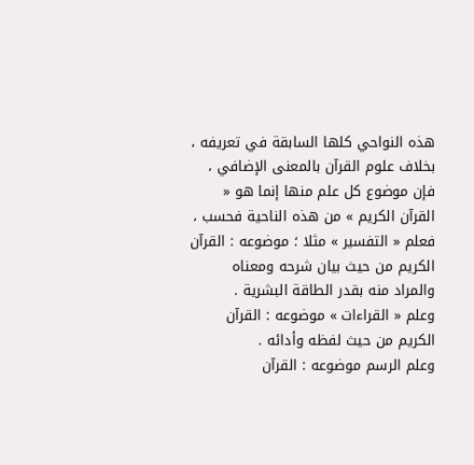هذه النواحي كلها السابقة في تعريفه ، بخلاف علوم القرآن بالمعنى الإضافي ، فإن موضوع كل علم منها إنما هو « القرآن الكريم » من هذه الناحية فحسب ، فعلم « التفسير » مثلا ؛ موضوعه : القرآن الكريم من حيث بيان شرحه ومعناه والمراد منه بقدر الطاقة البشرية .
وعلم « القراءات » موضوعه : القرآن الكريم من حيث لفظه وأدائه .
وعلم الرسم موضوعه : القرآن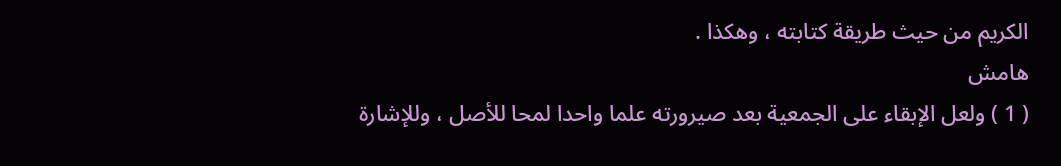الكريم من حيث طريقة كتابته ، وهكذا .
هامش
( 1 ) ولعل الإبقاء على الجمعية بعد صيرورته علما واحدا لمحا للأصل ، وللإشارة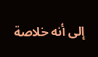إلى أنه خلاصة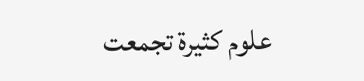علوم كثيرة تجمعت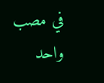في مصب واحد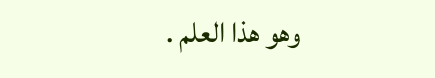وهو هذا العلم .